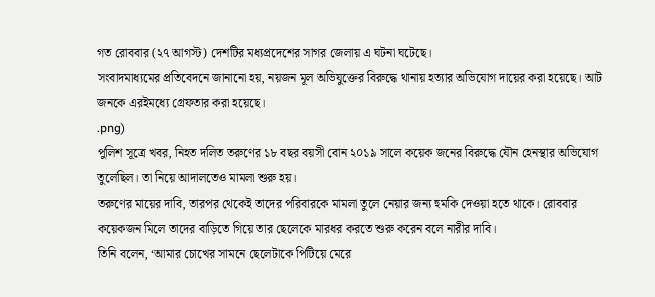গত রোববার (২৭ আগস্ট) দেশটির মধ্যপ্রদেশের সাগর জেলায় এ ঘটনা ঘটেছে।
সংবাদমাধ্যমের প্রতিবেদনে জানানো হয়, নয়জন মূল অভিযুক্তের বিরুদ্ধে থানায় হত্যার অভিযোগ দায়ের করা হয়েছে। আট জনকে এরইমধ্যে গ্রেফতার করা হয়েছে।
.png)
পুলিশ সূত্রে খবর, নিহত দলিত তরুণের ১৮ বছর বয়সী বোন ২০১৯ সালে কয়েক জনের বিরুদ্ধে যৌন হেনস্থার অভিযোগ তুলেছিল। তা নিয়ে আদালতেও মামলা শুরু হয়।
তরুণের মায়ের দাবি, তারপর থেকেই তাদের পরিবারকে মামলা তুলে নেয়ার জন্য হুমকি দেওয়া হতে থাকে। রোববার কয়েকজন মিলে তাদের বাড়িতে গিয়ে তার ছেলেকে মারধর করতে শুরু করেন বলে নারীর দাবি।
তিনি বলেন, ‘আমার চোখের সামনে ছেলেটাকে পিটিয়ে মেরে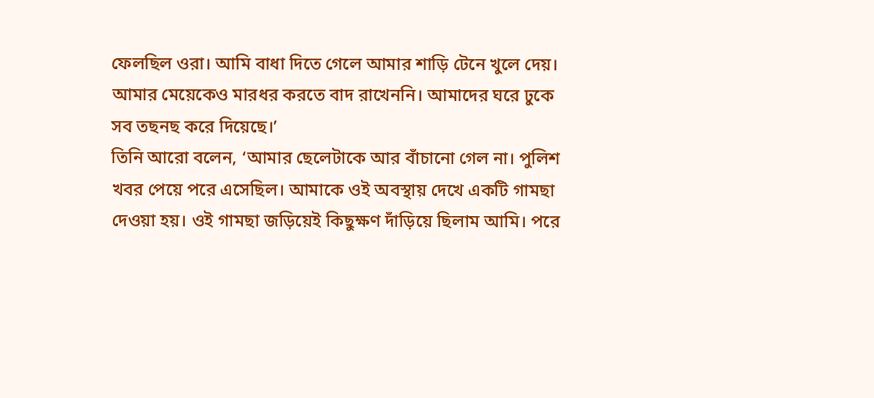ফেলছিল ওরা। আমি বাধা দিতে গেলে আমার শাড়ি টেনে খুলে দেয়। আমার মেয়েকেও মারধর করতে বাদ রাখেননি। আমাদের ঘরে ঢুকে সব তছনছ করে দিয়েছে।’
তিনি আরো বলেন, ‘আমার ছেলেটাকে আর বাঁচানো গেল না। পুলিশ খবর পেয়ে পরে এসেছিল। আমাকে ওই অবস্থায় দেখে একটি গামছা দেওয়া হয়। ওই গামছা জড়িয়েই কিছুক্ষণ দাঁড়িয়ে ছিলাম আমি। পরে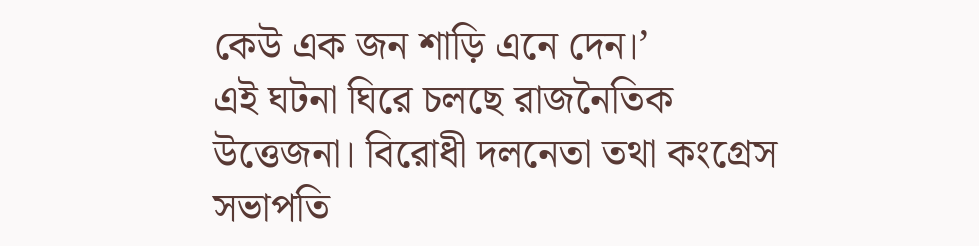কেউ এক জন শাড়ি এনে দেন।’
এই ঘটনা ঘিরে চলছে রাজনৈতিক উত্তেজনা। বিরোধী দলনেতা তথা কংগ্রেস সভাপতি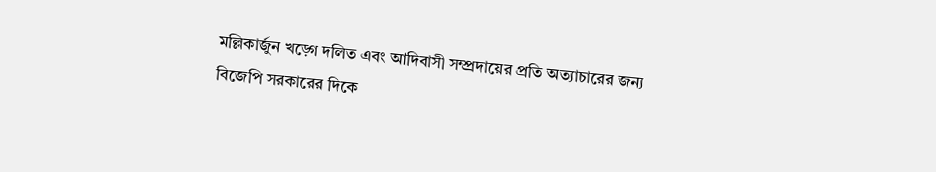মল্লিকার্জুন খড়্গে দলিত এবং আদিবাসী সম্প্রদায়ের প্রতি অত্যাচারের জন্য বিজেপি সরকারের দিকে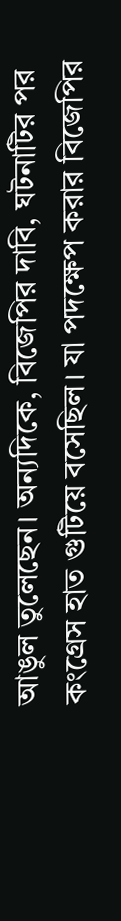আঙুল তুলেছেন। অন্যদিকে, বিজেপির দাবি, ঘটনাটির পর কংগ্রেস হাত গুটিয়ে বসেছিল। যা পদক্ষেপ করার বিজেপির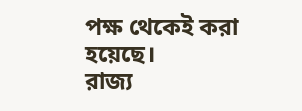পক্ষ থেকেই করা হয়েছে।
রাজ্য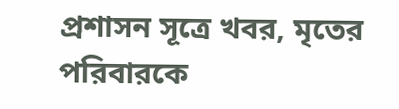প্রশাসন সূত্রে খবর, মৃতের পরিবারকে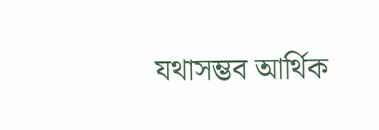যথাসম্ভব আর্থিক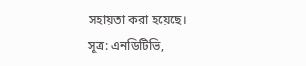সহায়তা করা হয়েছে।
সূত্র: এনডিটিভি,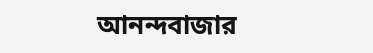আনন্দবাজার